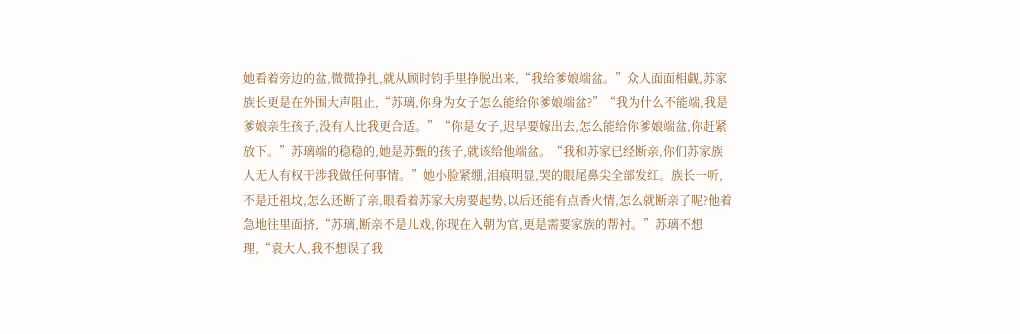她看着旁边的盆,微微挣扎,就从顾时钧手里挣脱出来,“我给爹娘端盆。”众人面面相觑,苏家族长更是在外围大声阻止,“苏璃,你身为女子怎么能给你爹娘端盆?”“我为什么不能端,我是爹娘亲生孩子,没有人比我更合适。”“你是女子,迟早要嫁出去,怎么能给你爹娘端盆,你赶紧放下。”苏璃端的稳稳的,她是苏甄的孩子,就该给他端盆。“我和苏家已经断亲,你们苏家族人无人有权干涉我做任何事情。”她小脸紧绷,泪痕明显,哭的眼尾鼻尖全部发红。族长一听,不是迁祖坟,怎么还断了亲,眼看着苏家大房要起势,以后还能有点香火情,怎么就断亲了呢?他着急地往里面挤,“苏璃,断亲不是儿戏,你现在入朝为官,更是需要家族的帮衬。”苏璃不想理,“袁大人,我不想误了我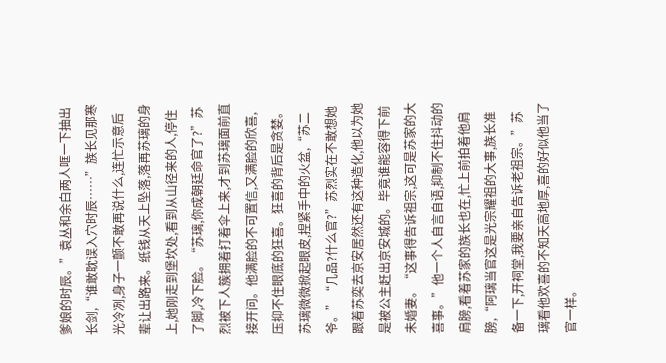爹娘的时辰。”袁丛和余白两人哐一下抽出长剑,“谁敢耽误入穴时辰……”族长见那寒光冷冽,身子一颤不敢再说什么,连忙示意后辈让出路来。纸钱从天上坠落,落再苏璃的身上,她刚走到堡坎处,看到从山径来的人,停住了脚,冷下脸。“苏璃,你成朝廷命官了?”苏烈被下人簇拥着打着伞上来,才到苏璃面前直接开问。他满脸的不可置信,又满脸的欣喜,压抑不住眼底的狂喜。狂喜的背后是贪婪。苏璃微微掀起眼皮,捏紧手中的火盆,“苏二爷。”“几品?什么官?”苏烈实在不敢想她跟着苏奕去京安居然还有这种造化,他以为她是被公主赶出京安城的。毕竟谁能容得下前未婚妻。“这事得告诉祖宗,这可是苏家的大喜事。”他一个人自言自语,抑制不住抖动的肩膀,看着苏家的族长也在,忙上前拍着他肩膀,“阿璃当官这是光宗耀祖的大事,族长准备一下,开祠堂,我要亲自告诉老祖宗。”苏璃看他欢喜的不知天高地厚,喜的好似他当了官一样。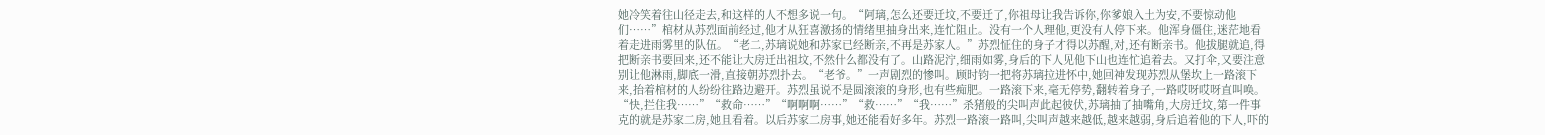她冷笑着往山径走去,和这样的人不想多说一句。“阿璃,怎么还要迁坟,不要迁了,你祖母让我告诉你,你爹娘入土为安,不要惊动他们……”棺材从苏烈面前经过,他才从狂喜激扬的情绪里抽身出来,连忙阻止。没有一个人理他,更没有人停下来。他浑身僵住,迷茫地看着走进雨雾里的队伍。“老二,苏璃说她和苏家已经断亲,不再是苏家人。”苏烈怔住的身子才得以苏醒,对,还有断亲书。他拔腿就追,得把断亲书要回来,还不能让大房迁出祖坟,不然什么都没有了。山路泥泞,细雨如雾,身后的下人见他下山也连忙追着去。又打伞,又要注意别让他淋雨,脚底一滑,直接朝苏烈扑去。“老爷。”一声剧烈的惨叫。顾时钧一把将苏璃拉进怀中,她回神发现苏烈从堡坎上一路滚下来,抬着棺材的人纷纷往路边避开。苏烈虽说不是圆滚滚的身形,也有些痴肥。一路滚下来,毫无停势,翻转着身子,一路哎呀哎呀直叫唤。“快,拦住我……”“救命……”“啊啊啊……”“救……”“我……”杀猪般的尖叫声此起彼伏,苏璃抽了抽嘴角,大房迁坟,第一件事克的就是苏家二房,她且看着。以后苏家二房事,她还能看好多年。苏烈一路滚一路叫,尖叫声越来越低,越来越弱,身后追着他的下人,吓的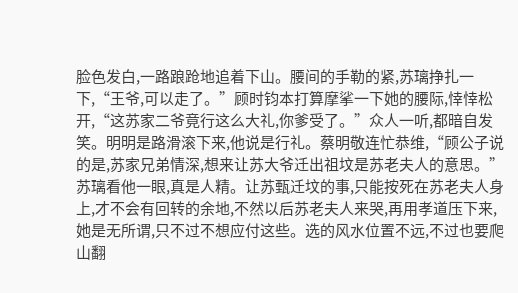脸色发白,一路踉跄地追着下山。腰间的手勒的紧,苏璃挣扎一下,“王爷,可以走了。”顾时钧本打算摩挲一下她的腰际,悻悻松开,“这苏家二爷竟行这么大礼,你爹受了。”众人一听,都暗自发笑。明明是路滑滚下来,他说是行礼。蔡明敬连忙恭维,“顾公子说的是,苏家兄弟情深,想来让苏大爷迁出祖坟是苏老夫人的意思。”苏璃看他一眼,真是人精。让苏甄迁坟的事,只能按死在苏老夫人身上,才不会有回转的余地,不然以后苏老夫人来哭,再用孝道压下来,她是无所谓,只不过不想应付这些。选的风水位置不远,不过也要爬山翻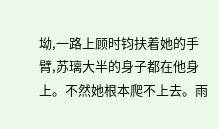坳,一路上顾时钧扶着她的手臂,苏璃大半的身子都在他身上。不然她根本爬不上去。雨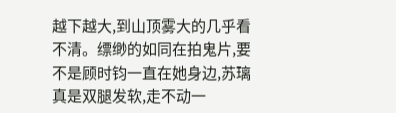越下越大,到山顶雾大的几乎看不清。缥缈的如同在拍鬼片,要不是顾时钧一直在她身边,苏璃真是双腿发软,走不动一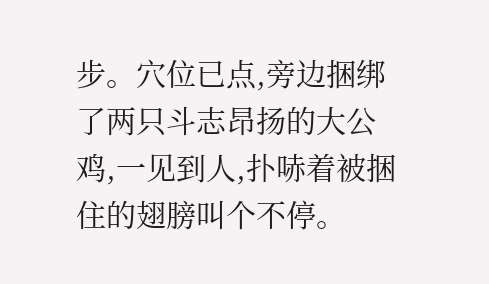步。穴位已点,旁边捆绑了两只斗志昂扬的大公鸡,一见到人,扑哧着被捆住的翅膀叫个不停。